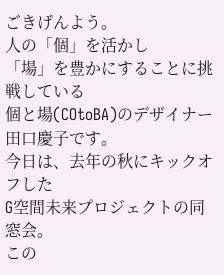ごきげんよう。
人の「個」を活かし
「場」を豊かにすることに挑戦している
個と場(COtoBA)のデザイナー
田口慶子です。
今日は、去年の秋にキックオフした
G空間未来プロジェクトの同窓会。
この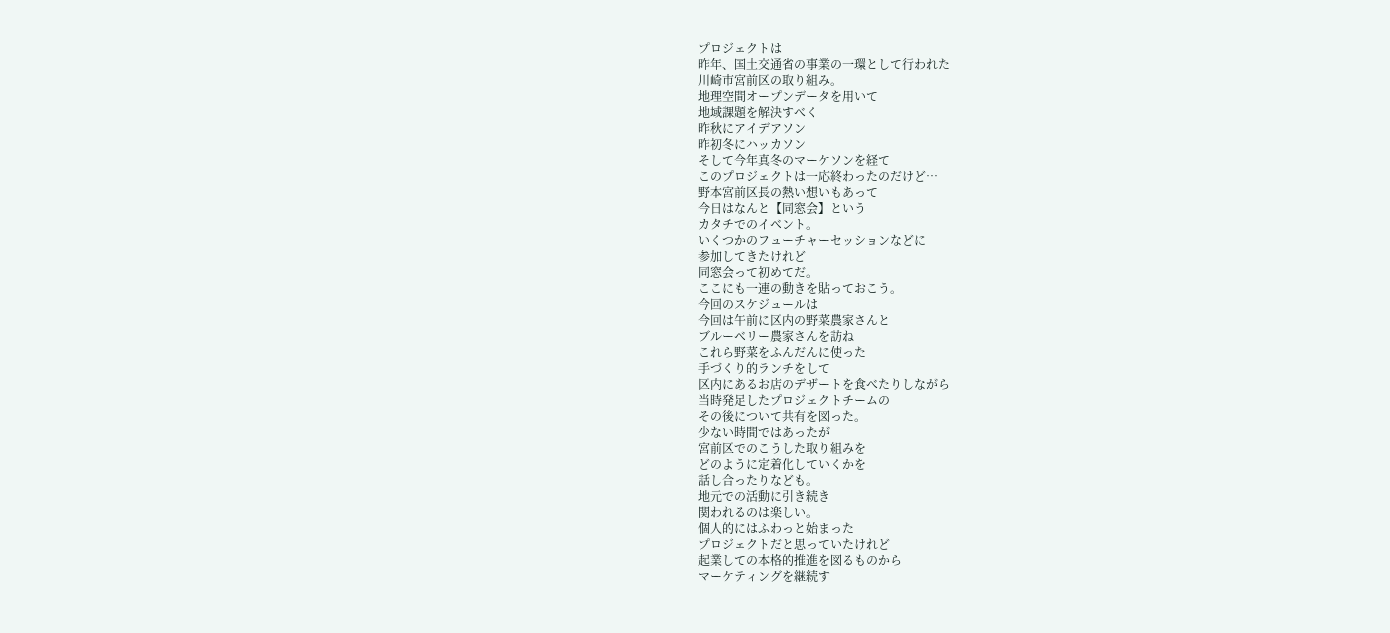プロジェクトは
昨年、国土交通省の事業の一環として行われた
川崎市宮前区の取り組み。
地理空間オープンデータを用いて
地域課題を解決すべく
昨秋にアイデアソン
昨初冬にハッカソン
そして今年真冬のマーケソンを経て
このプロジェクトは一応終わったのだけど…
野本宮前区長の熱い想いもあって
今日はなんと【同窓会】という
カタチでのイベント。
いくつかのフューチャーセッションなどに
参加してきたけれど
同窓会って初めてだ。
ここにも一連の動きを貼っておこう。
今回のスケジュールは
今回は午前に区内の野菜農家さんと
ブルーベリー農家さんを訪ね
これら野菜をふんだんに使った
手づくり的ランチをして
区内にあるお店のデザートを食べたりしながら
当時発足したプロジェクトチームの
その後について共有を図った。
少ない時間ではあったが
宮前区でのこうした取り組みを
どのように定着化していくかを
話し合ったりなども。
地元での活動に引き続き
関われるのは楽しい。
個人的にはふわっと始まった
プロジェクトだと思っていたけれど
起業しての本格的推進を図るものから
マーケティングを継続す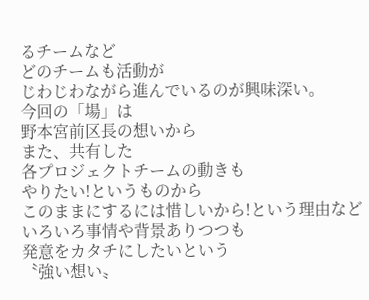るチームなど
どのチームも活動が
じわじわながら進んでいるのが興味深い。
今回の「場」は
野本宮前区長の想いから
また、共有した
各プロジェクトチームの動きも
やりたい!というものから
このままにするには惜しいから!という理由など
いろいろ事情や背景ありつつも
発意をカタチにしたいという
〝強い想い〟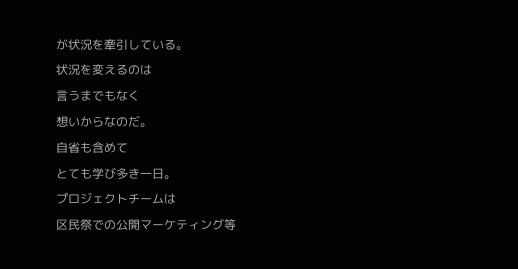が状況を牽引している。
状況を変えるのは
言うまでもなく
想いからなのだ。
自省も含めて
とても学び多き一日。
プロジェクトチームは
区民祭での公開マーケティング等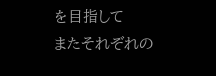を目指して
またそれぞれの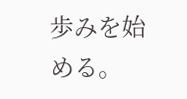歩みを始める。